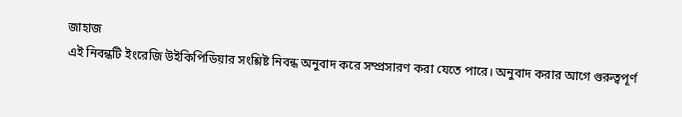জাহাজ
এই নিবন্ধটি ইংরেজি উইকিপিডিয়ার সংশ্লিষ্ট নিবন্ধ অনুবাদ করে সম্প্রসারণ করা যেতে পারে। অনুবাদ করার আগে গুরুত্বপূর্ণ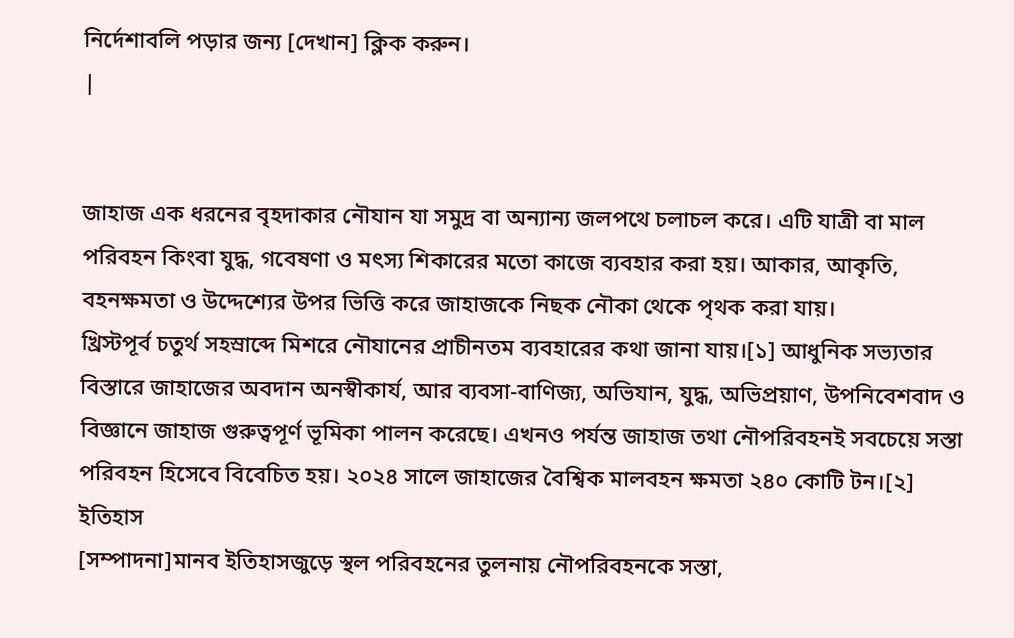নির্দেশাবলি পড়ার জন্য [দেখান] ক্লিক করুন।
|


জাহাজ এক ধরনের বৃহদাকার নৌযান যা সমুদ্র বা অন্যান্য জলপথে চলাচল করে। এটি যাত্রী বা মাল পরিবহন কিংবা যুদ্ধ, গবেষণা ও মৎস্য শিকারের মতো কাজে ব্যবহার করা হয়। আকার, আকৃতি, বহনক্ষমতা ও উদ্দেশ্যের উপর ভিত্তি করে জাহাজকে নিছক নৌকা থেকে পৃথক করা যায়।
খ্রিস্টপূর্ব চতুর্থ সহস্রাব্দে মিশরে নৌযানের প্রাচীনতম ব্যবহারের কথা জানা যায়।[১] আধুনিক সভ্যতার বিস্তারে জাহাজের অবদান অনস্বীকার্য, আর ব্যবসা-বাণিজ্য, অভিযান, যুদ্ধ, অভিপ্রয়াণ, উপনিবেশবাদ ও বিজ্ঞানে জাহাজ গুরুত্বপূর্ণ ভূমিকা পালন করেছে। এখনও পর্যন্ত জাহাজ তথা নৌপরিবহনই সবচেয়ে সস্তা পরিবহন হিসেবে বিবেচিত হয়। ২০২৪ সালে জাহাজের বৈশ্বিক মালবহন ক্ষমতা ২৪০ কোটি টন।[২]
ইতিহাস
[সম্পাদনা]মানব ইতিহাসজুড়ে স্থল পরিবহনের তুলনায় নৌপরিবহনকে সস্তা,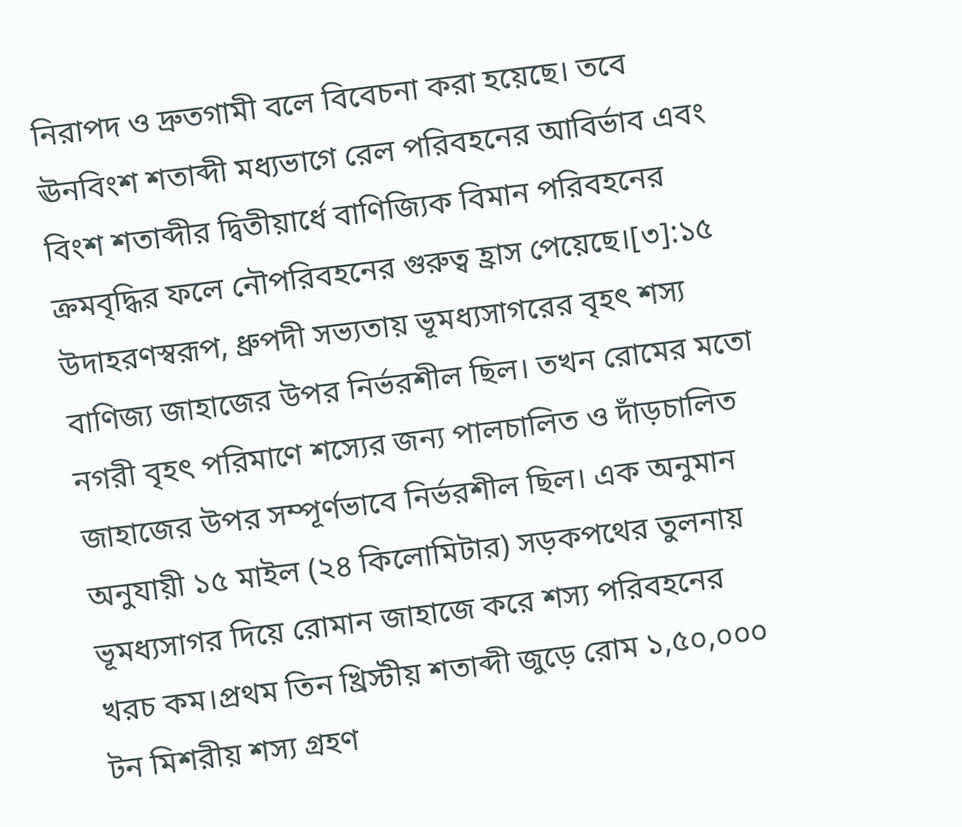নিরাপদ ও দ্রুতগামী বলে বিবেচনা করা হয়েছে। তবে ঊনবিংশ শতাব্দী মধ্যভাগে রেল পরিবহনের আবির্ভাব এবং বিংশ শতাব্দীর দ্বিতীয়ার্ধে বাণিজ্যিক বিমান পরিবহনের ক্রমবৃদ্ধির ফলে নৌপরিবহনের গুরুত্ব হ্রাস পেয়েছে।[৩]:১৫
উদাহরণস্বরূপ, ধ্রুপদী সভ্যতায় ভূমধ্যসাগরের বৃহৎ শস্য বাণিজ্য জাহাজের উপর নির্ভরশীল ছিল। তখন রোমের মতো নগরী বৃহৎ পরিমাণে শস্যের জন্য পালচালিত ও দাঁড়চালিত জাহাজের উপর সম্পূর্ণভাবে নির্ভরশীল ছিল। এক অনুমান অনুযায়ী ১৫ মাইল (২৪ কিলোমিটার) সড়কপথের তুলনায় ভূমধ্যসাগর দিয়ে রোমান জাহাজে করে শস্য পরিবহনের খরচ কম।প্রথম তিন খ্রিস্টীয় শতাব্দী জুড়ে রোম ১,৫০,০০০ টন মিশরীয় শস্য গ্রহণ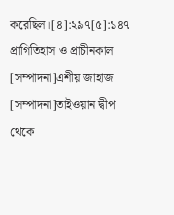করেছিল।[৪]:২৯৭[৫]:১৪৭
প্রাগিতিহাস ও প্রাচীনকাল
[সম্পাদনা]এশীয় জাহাজ
[সম্পাদনা]তাইওয়ান দ্বীপ থেকে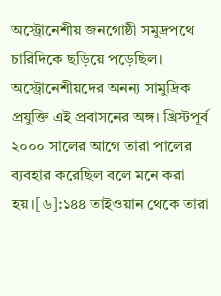অস্ট্রোনেশীয় জনগোষ্ঠী সমুদ্রপথে চারিদিকে ছড়িয়ে পড়েছিল। অস্ট্রোনেশীয়দের অনন্য সামুদ্রিক প্রযুক্তি এই প্রবাসনের অঙ্গ। খ্রিস্টপূর্ব ২০০০ সালের আগে তারা পালের ব্যবহার করেছিল বলে মনে করা হয়।[৬]:১৪৪ তাইওয়ান থেকে তারা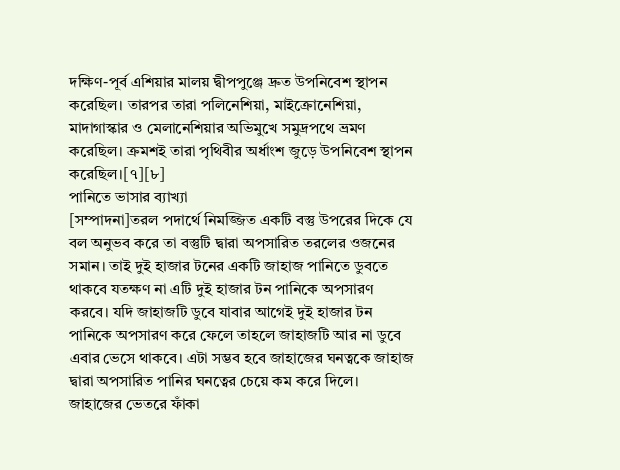দক্ষিণ-পূর্ব এশিয়ার মালয় দ্বীপপুঞ্জে দ্রুত উপনিবেশ স্থাপন করেছিল। তারপর তারা পলিনেশিয়া, মাইক্রোনেশিয়া, মাদাগাস্কার ও মেলানেশিয়ার অভিমুখে সমুদ্রপথে ভ্রমণ করেছিল। ক্রমশই তারা পৃথিবীর অর্ধাংশ জুড়ে উপনিবেশ স্থাপন করেছিল।[৭][৮]
পানিতে ভাসার ব্যাখ্যা
[সম্পাদনা]তরল পদার্থে নিমজ্জিত একটি বস্তু উপরের দিকে যে বল অনুভব করে তা বস্তুটি দ্বারা অপসারিত তরলের ওজনের সমান। তাই দুই হাজার টনের একটি জাহাজ পানিতে ডুবতে থাকবে যতক্ষণ না এটি দুই হাজার টন পানিকে অপসারণ করবে। যদি জাহাজটি ডুবে যাবার আগেই দুই হাজার টন পানিকে অপসারণ করে ফেলে তাহলে জাহাজটি আর না ডুবে এবার ভেসে থাকবে। এটা সম্ভব হবে জাহাজের ঘনত্বকে জাহাজ দ্বারা অপসারিত পানির ঘনত্বের চেয়ে কম করে দিলে। জাহাজের ভেতরে ফাঁকা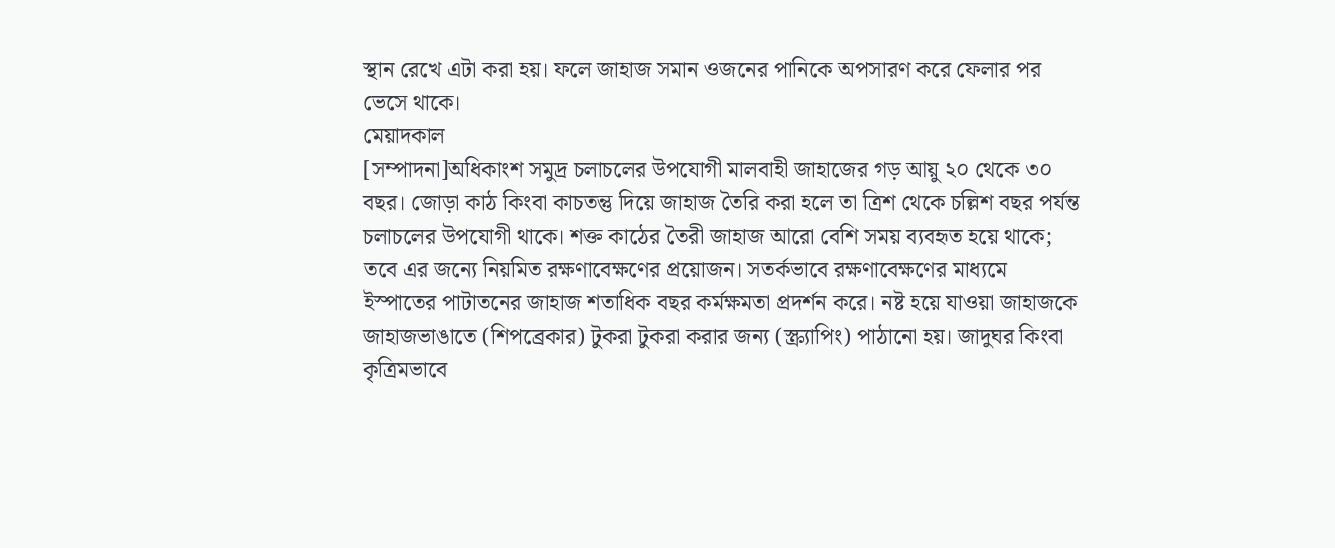স্থান রেখে এটা করা হয়। ফলে জাহাজ সমান ওজনের পানিকে অপসারণ করে ফেলার পর ভেসে থাকে।
মেয়াদকাল
[সম্পাদনা]অধিকাংশ সমুদ্র চলাচলের উপযোগী মালবাহী জাহাজের গড় আয়ু ২০ থেকে ৩০ বছর। জোড়া কাঠ কিংবা কাচতন্তু দিয়ে জাহাজ তৈরি করা হলে তা ত্রিশ থেকে চল্লিশ বছর পর্যন্ত চলাচলের উপযোগী থাকে। শক্ত কাঠের তৈরী জাহাজ আরো বেশি সময় ব্যবহৃত হয়ে থাকে; তবে এর জন্যে নিয়মিত রক্ষণাবেক্ষণের প্রয়োজন। সতর্কভাবে রক্ষণাবেক্ষণের মাধ্যমে ইস্পাতের পাটাতনের জাহাজ শতাধিক বছর কর্মক্ষমতা প্রদর্শন করে। নষ্ট হয়ে যাওয়া জাহাজকে জাহাজভাঙাতে (শিপব্রেকার) টুকরা টুকরা করার জন্য (স্ক্র্যাপিং) পাঠানো হয়। জাদুঘর কিংবা কৃত্রিমভাবে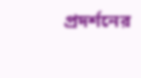প্রদর্শনের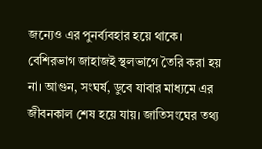জন্যেও এর পুনর্ব্যবহার হয়ে থাকে।
বেশিরভাগ জাহাজই স্থলভাগে তৈরি করা হয় না। আগুন, সংঘর্ষ, ডুবে যাবার মাধ্যমে এর জীবনকাল শেষ হয়ে যায়। জাতিসংঘের তথ্য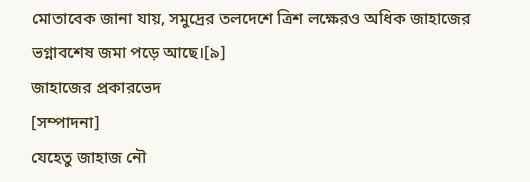মোতাবেক জানা যায়, সমুদ্রের তলদেশে ত্রিশ লক্ষেরও অধিক জাহাজের ভগ্নাবশেষ জমা পড়ে আছে।[৯]
জাহাজের প্রকারভেদ
[সম্পাদনা]
যেহেতু জাহাজ নৌ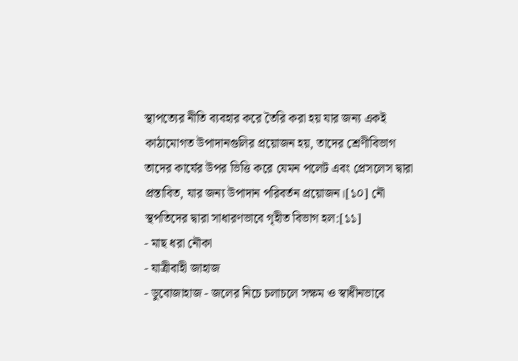স্থাপত্যের নীতি ব্যবহার করে তৈরি করা হয় যার জন্য একই কাঠামোগত উপাদানগুলির প্রয়োজন হয়, তাদের শ্রেণীবিভাগ তাদের কার্যের উপর ভিত্তি করে যেমন পলেট এবং প্রেসলেস দ্বারা প্রস্তাবিত, যার জন্য উপাদান পরিবর্তন প্রয়োজন।[১০] নৌ স্থপতিদের দ্বারা সাধারণভাবে গৃহীত বিভাগ হল:[১১]
- মাছ ধরা নৌকা
- যাত্রীবাহী জাহাজ
- ডুবোজাহাজ - জলের নিচে চলাচলে সক্ষম ও স্বাধীনভাবে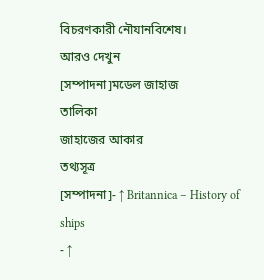বিচরণকারী নৌযানবিশেষ।
আরও দেখুন
[সম্পাদনা]মডেল জাহাজ
তালিকা
জাহাজের আকার
তথ্যসূত্র
[সম্পাদনা]- ↑ Britannica – History of ships
- ↑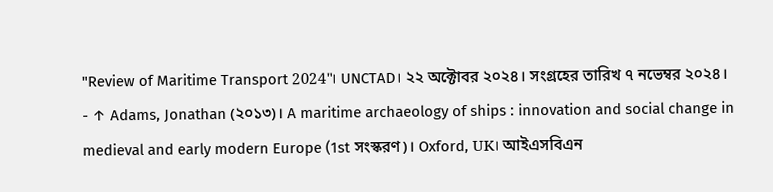"Review of Maritime Transport 2024"। UNCTAD। ২২ অক্টোবর ২০২৪। সংগ্রহের তারিখ ৭ নভেম্বর ২০২৪।
- ↑ Adams, Jonathan (২০১৩)। A maritime archaeology of ships : innovation and social change in medieval and early modern Europe (1st সংস্করণ)। Oxford, UK। আইএসবিএন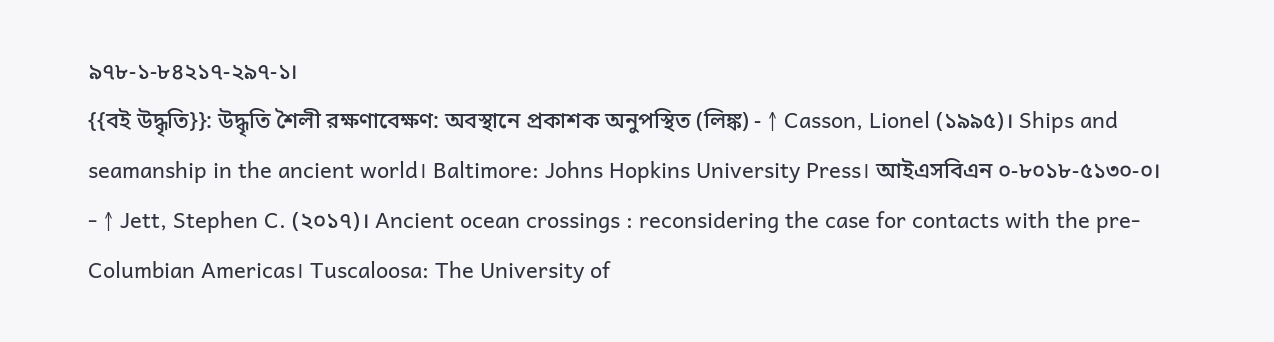৯৭৮-১-৮৪২১৭-২৯৭-১।
{{বই উদ্ধৃতি}}: উদ্ধৃতি শৈলী রক্ষণাবেক্ষণ: অবস্থানে প্রকাশক অনুপস্থিত (লিঙ্ক) - ↑ Casson, Lionel (১৯৯৫)। Ships and seamanship in the ancient world। Baltimore: Johns Hopkins University Press। আইএসবিএন ০-৮০১৮-৫১৩০-০।
- ↑ Jett, Stephen C. (২০১৭)। Ancient ocean crossings : reconsidering the case for contacts with the pre-Columbian Americas। Tuscaloosa: The University of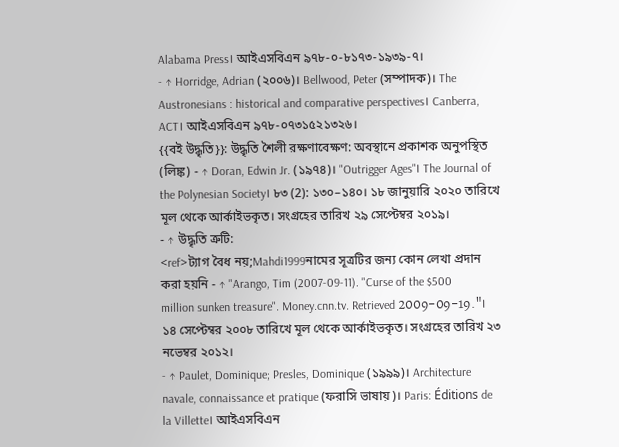Alabama Press। আইএসবিএন ৯৭৮-০-৮১৭৩-১৯৩৯-৭।
- ↑ Horridge, Adrian (২০০৬)। Bellwood, Peter (সম্পাদক)। The Austronesians : historical and comparative perspectives। Canberra, ACT। আইএসবিএন ৯৭৮-০৭৩১৫২১৩২৬।
{{বই উদ্ধৃতি}}: উদ্ধৃতি শৈলী রক্ষণাবেক্ষণ: অবস্থানে প্রকাশক অনুপস্থিত (লিঙ্ক) - ↑ Doran, Edwin Jr. (১৯৭৪)। "Outrigger Ages"। The Journal of the Polynesian Society। ৮৩ (2): ১৩০–১৪০। ১৮ জানুয়ারি ২০২০ তারিখে মূল থেকে আর্কাইভকৃত। সংগ্রহের তারিখ ২৯ সেপ্টেম্বর ২০১৯।
- ↑ উদ্ধৃতি ত্রুটি:
<ref>ট্যাগ বৈধ নয়;Mahdi1999নামের সূত্রটির জন্য কোন লেখা প্রদান করা হয়নি - ↑ "Arango, Tim (2007-09-11). "Curse of the $500 million sunken treasure". Money.cnn.tv. Retrieved 2009-09-19."। ১৪ সেপ্টেম্বর ২০০৮ তারিখে মূল থেকে আর্কাইভকৃত। সংগ্রহের তারিখ ২৩ নভেম্বর ২০১২।
- ↑ Paulet, Dominique; Presles, Dominique (১৯৯৯)। Architecture navale, connaissance et pratique (ফরাসি ভাষায়)। Paris: Éditions de la Villette। আইএসবিএন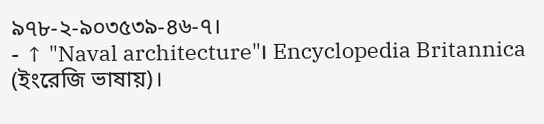৯৭৮-২-৯০৩৫৩৯-৪৬-৭।
- ↑ "Naval architecture"। Encyclopedia Britannica (ইংরেজি ভাষায়)।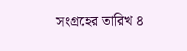সংগ্রহের তারিখ ৪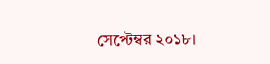সেপ্টেম্বর ২০১৮।